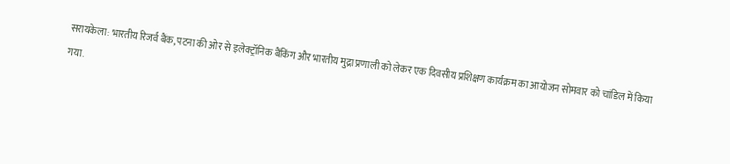सरायकेला: भारतीय रिजर्व बैंक, पटना की ओर से इलेक्ट्रॉनिक बैंकिंग और भारतीय मुद्रा प्रणाली को लेकर एक दिवसीय प्रशिक्षण कार्यक्रम का आयोजन सोमवार को चांडिल में किया गया.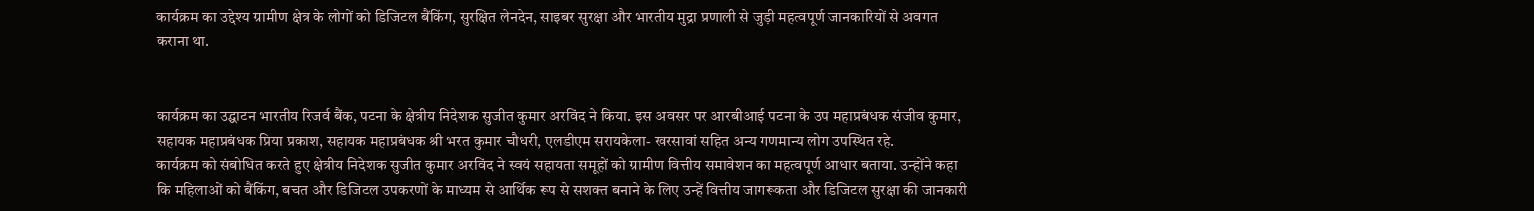कार्यक्रम का उद्देश्य ग्रामीण क्षेत्र के लोगों को डिजिटल बैंकिंग, सुरक्षित लेनदेन, साइबर सुरक्षा और भारतीय मुद्रा प्रणाली से जुड़ी महत्वपूर्ण जानकारियों से अवगत कराना था.


कार्यक्रम का उद्घाटन भारतीय रिजर्व बैंक, पटना के क्षेत्रीय निदेशक सुजीत कुमार अरविंद ने किया. इस अवसर पर आरबीआई पटना के उप महाप्रबंधक संजीव कुमार, सहायक महाप्रबंधक प्रिया प्रकाश, सहायक महाप्रबंधक श्री भरत कुमार चौधरी, एलडीएम सरायकेला- खरसावां सहित अन्य गणमान्य लोग उपस्थित रहे.
कार्यक्रम को संबोधित करते हुए क्षेत्रीय निदेशक सुजीत कुमार अरविंद ने स्वयं सहायता समूहों को ग्रामीण वित्तीय समावेशन का महत्वपूर्ण आधार बताया. उन्होंने कहा कि महिलाओं को बैंकिंग, बचत और डिजिटल उपकरणों के माध्यम से आर्थिक रूप से सशक्त बनाने के लिए उन्हें वित्तीय जागरूकता और डिजिटल सुरक्षा की जानकारी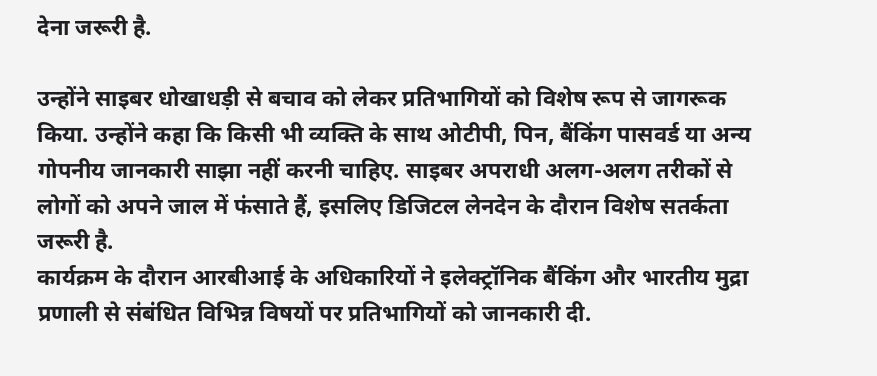देना जरूरी है.

उन्होंने साइबर धोखाधड़ी से बचाव को लेकर प्रतिभागियों को विशेष रूप से जागरूक किया. उन्होंने कहा कि किसी भी व्यक्ति के साथ ओटीपी, पिन, बैंकिंग पासवर्ड या अन्य गोपनीय जानकारी साझा नहीं करनी चाहिए. साइबर अपराधी अलग-अलग तरीकों से लोगों को अपने जाल में फंसाते हैं, इसलिए डिजिटल लेनदेन के दौरान विशेष सतर्कता जरूरी है.
कार्यक्रम के दौरान आरबीआई के अधिकारियों ने इलेक्ट्रॉनिक बैंकिंग और भारतीय मुद्रा प्रणाली से संबंधित विभिन्न विषयों पर प्रतिभागियों को जानकारी दी.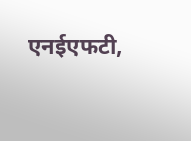एनईएफटी,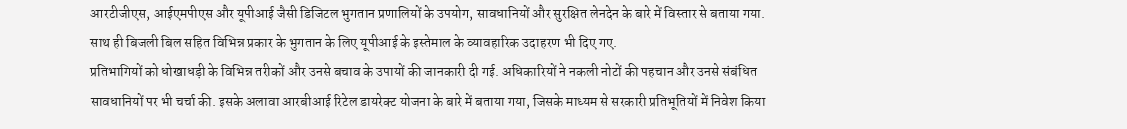आरटीजीएस, आईएमपीएस और यूपीआई जैसी डिजिटल भुगतान प्रणालियों के उपयोग, सावधानियों और सुरक्षित लेनदेन के बारे में विस्तार से बताया गया. साथ ही बिजली बिल सहित विभिन्न प्रकार के भुगतान के लिए यूपीआई के इस्तेमाल के व्यावहारिक उदाहरण भी दिए गए.
प्रतिभागियों को धोखाधड़ी के विभिन्न तरीकों और उनसे बचाव के उपायों की जानकारी दी गई. अधिकारियों ने नकली नोटों की पहचान और उनसे संबंधित सावधानियों पर भी चर्चा की. इसके अलावा आरबीआई रिटेल डायरेक्ट योजना के बारे में बताया गया, जिसके माध्यम से सरकारी प्रतिभूतियों में निवेश किया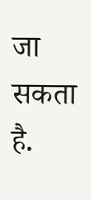जा सकता है.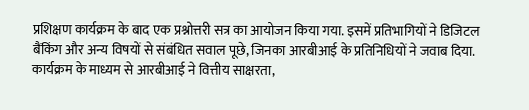प्रशिक्षण कार्यक्रम के बाद एक प्रश्नोत्तरी सत्र का आयोजन किया गया. इसमें प्रतिभागियों ने डिजिटल बैंकिंग और अन्य विषयों से संबंधित सवाल पूछे, जिनका आरबीआई के प्रतिनिधियों ने जवाब दिया.
कार्यक्रम के माध्यम से आरबीआई ने वित्तीय साक्षरता,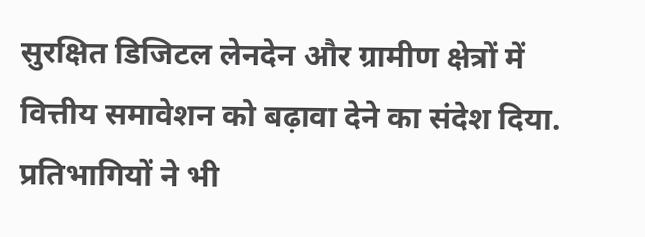सुरक्षित डिजिटल लेनदेन और ग्रामीण क्षेत्रों में वित्तीय समावेशन को बढ़ावा देने का संदेश दिया. प्रतिभागियों ने भी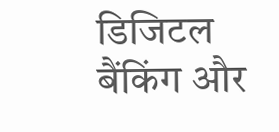डिजिटल बैंकिंग और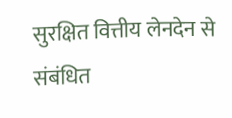सुरक्षित वित्तीय लेनदेन से संबंधित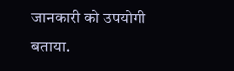जानकारी को उपयोगी बताया.